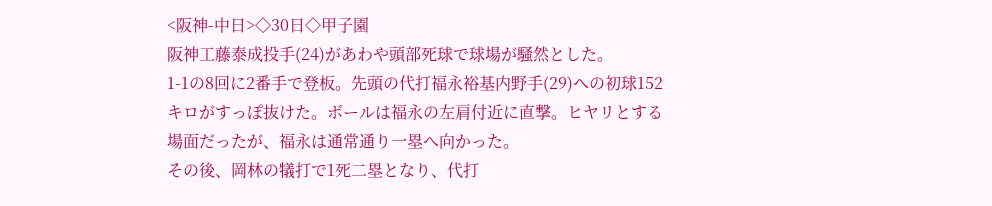<阪神-中日>◇30日◇甲子園
阪神工藤泰成投手(24)があわや頭部死球で球場が騒然とした。
1-1の8回に2番手で登板。先頭の代打福永裕基内野手(29)への初球152キロがすっぽ抜けた。ボールは福永の左肩付近に直撃。ヒヤリとする場面だったが、福永は通常通り一塁へ向かった。
その後、岡林の犠打で1死二塁となり、代打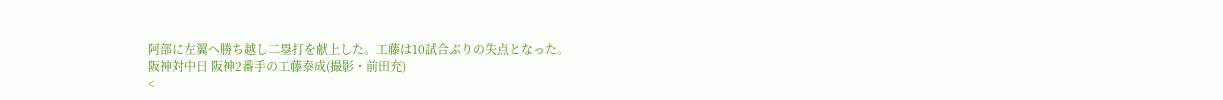阿部に左翼へ勝ち越し二塁打を献上した。工藤は10試合ぶりの失点となった。
阪神対中日 阪神2番手の工藤泰成(撮影・前田充)
<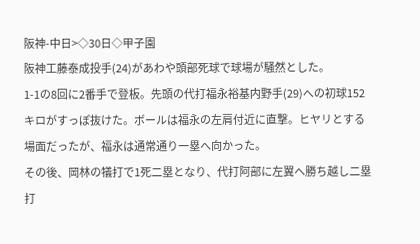阪神-中日>◇30日◇甲子園
阪神工藤泰成投手(24)があわや頭部死球で球場が騒然とした。
1-1の8回に2番手で登板。先頭の代打福永裕基内野手(29)への初球152キロがすっぽ抜けた。ボールは福永の左肩付近に直撃。ヒヤリとする場面だったが、福永は通常通り一塁へ向かった。
その後、岡林の犠打で1死二塁となり、代打阿部に左翼へ勝ち越し二塁打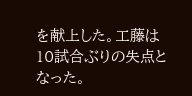を献上した。工藤は10試合ぶりの失点となった。